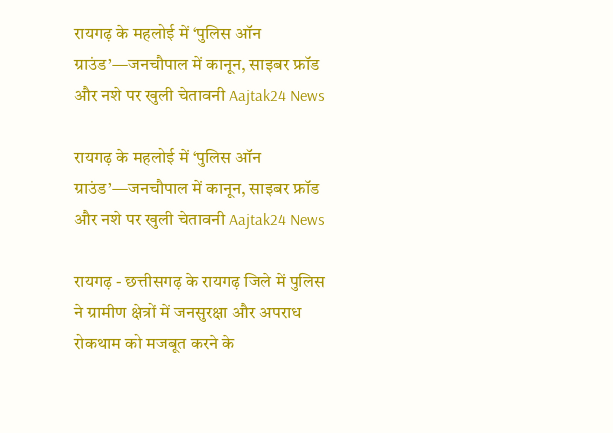रायगढ़ के महलोई में ‘पुलिस ऑन ग्राउंड’—जनचौपाल में कानून, साइबर फ्रॉड और नशे पर खुली चेतावनी Aajtak24 News

रायगढ़ के महलोई में ‘पुलिस ऑन ग्राउंड’—जनचौपाल में कानून, साइबर फ्रॉड और नशे पर खुली चेतावनी Aajtak24 News

रायगढ़ - छत्तीसगढ़ के रायगढ़ जिले में पुलिस ने ग्रामीण क्षेत्रों में जनसुरक्षा और अपराध रोकथाम को मजबूत करने के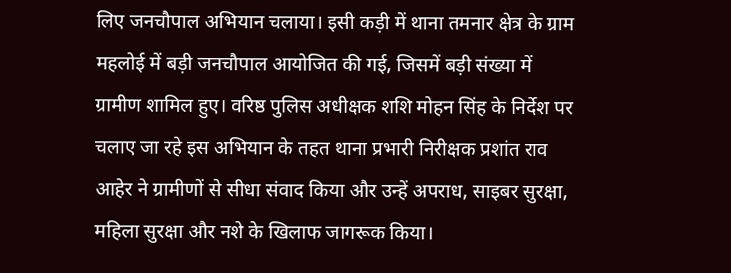लिए जनचौपाल अभियान चलाया। इसी कड़ी में थाना तमनार क्षेत्र के ग्राम महलोई में बड़ी जनचौपाल आयोजित की गई, जिसमें बड़ी संख्या में ग्रामीण शामिल हुए। वरिष्ठ पुलिस अधीक्षक शशि मोहन सिंह के निर्देश पर चलाए जा रहे इस अभियान के तहत थाना प्रभारी निरीक्षक प्रशांत राव आहेर ने ग्रामीणों से सीधा संवाद किया और उन्हें अपराध, साइबर सुरक्षा, महिला सुरक्षा और नशे के खिलाफ जागरूक किया।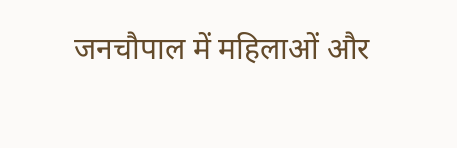जनचौपाल में महिलाओं और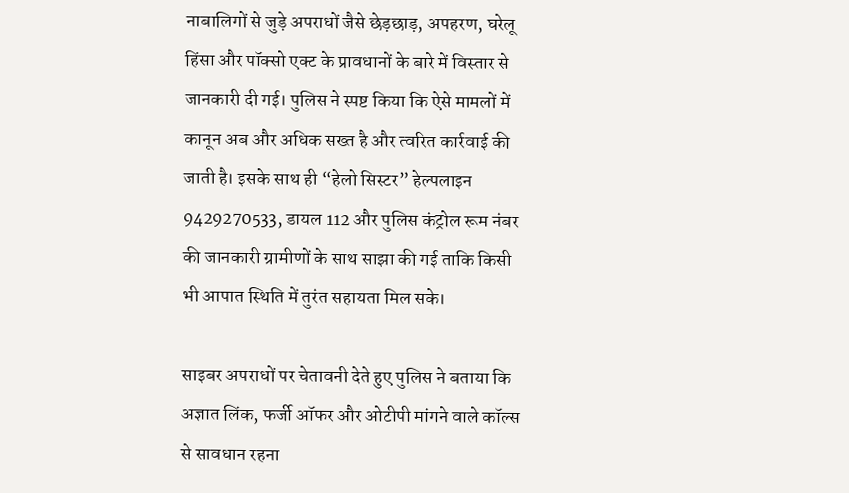नाबालिगों से जुड़े अपराधों जैसे छेड़छाड़, अपहरण, घरेलू हिंसा और पॉक्सो एक्ट के प्रावधानों के बारे में विस्तार से जानकारी दी गई। पुलिस ने स्पष्ट किया कि ऐसे मामलों में कानून अब और अधिक सख्त है और त्वरित कार्रवाई की जाती है। इसके साथ ही “हेलो सिस्टर” हेल्पलाइन 9429270533, डायल 112 और पुलिस कंट्रोल रूम नंबर की जानकारी ग्रामीणों के साथ साझा की गई ताकि किसी भी आपात स्थिति में तुरंत सहायता मिल सके।

साइबर अपराधों पर चेतावनी देते हुए पुलिस ने बताया कि अज्ञात लिंक, फर्जी ऑफर और ओटीपी मांगने वाले कॉल्स से सावधान रहना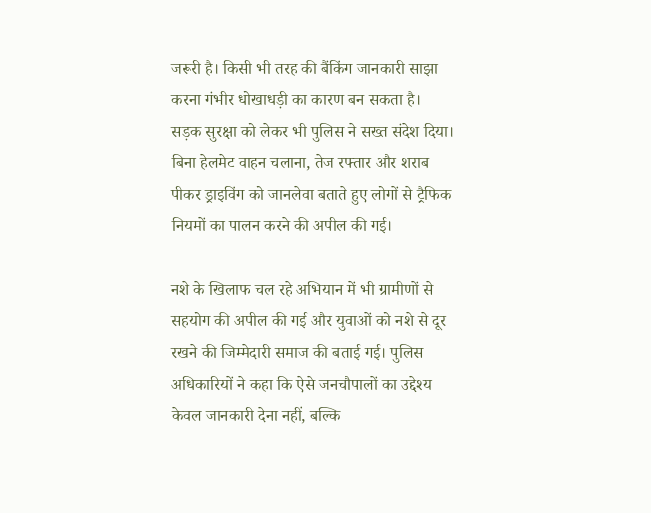जरूरी है। किसी भी तरह की बैंकिंग जानकारी साझा करना गंभीर धोखाधड़ी का कारण बन सकता है। सड़क सुरक्षा को लेकर भी पुलिस ने सख्त संदेश दिया। बिना हेलमेट वाहन चलाना, तेज रफ्तार और शराब पीकर ड्राइविंग को जानलेवा बताते हुए लोगों से ट्रैफिक नियमों का पालन करने की अपील की गई।

नशे के खिलाफ चल रहे अभियान में भी ग्रामीणों से सहयोग की अपील की गई और युवाओं को नशे से दूर रखने की जिम्मेदारी समाज की बताई गई। पुलिस अधिकारियों ने कहा कि ऐसे जनचौपालों का उद्देश्य केवल जानकारी देना नहीं, बल्कि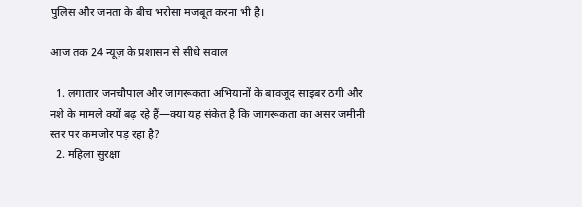पुलिस और जनता के बीच भरोसा मजबूत करना भी है।

आज तक 24 न्यूज़ के प्रशासन से सीधे सवाल

  1. लगातार जनचौपाल और जागरूकता अभियानों के बावजूद साइबर ठगी और नशे के मामले क्यों बढ़ रहे हैं—क्या यह संकेत है कि जागरूकता का असर जमीनी स्तर पर कमजोर पड़ रहा है?
  2. महिला सुरक्षा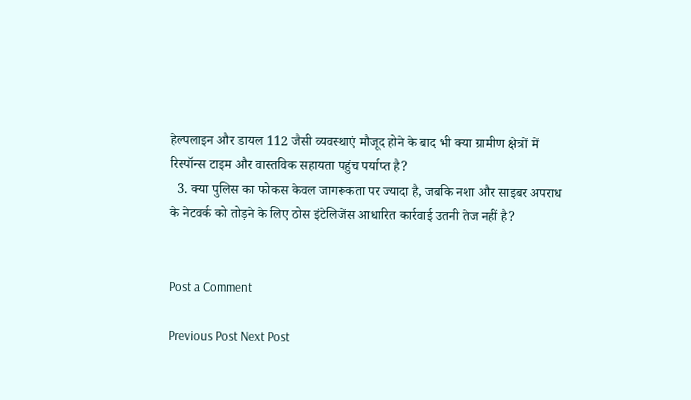हेल्पलाइन और डायल 112 जैसी व्यवस्थाएं मौजूद होने के बाद भी क्या ग्रामीण क्षेत्रों में रिस्पॉन्स टाइम और वास्तविक सहायता पहुंच पर्याप्त है?
  3. क्या पुलिस का फोकस केवल जागरूकता पर ज्यादा है, जबकि नशा और साइबर अपराध के नेटवर्क को तोड़ने के लिए ठोस इंटेलिजेंस आधारित कार्रवाई उतनी तेज नहीं है?


Post a Comment

Previous Post Next Post